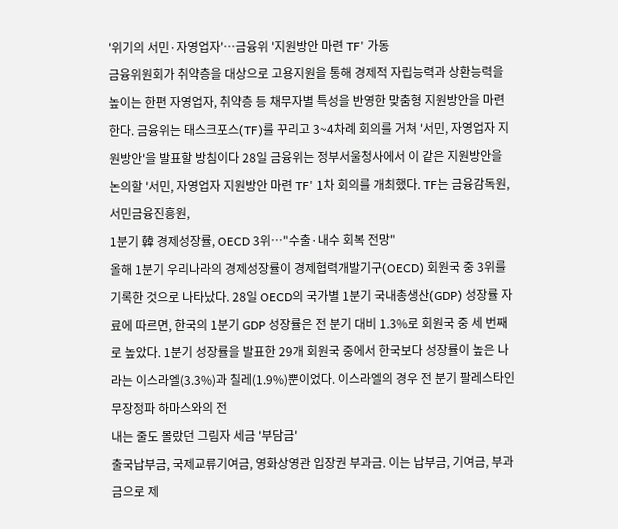'위기의 서민·자영업자'…금융위 '지원방안 마련 TF' 가동
금융위원회가 취약층을 대상으로 고용지원을 통해 경제적 자립능력과 상환능력을 높이는 한편 자영업자, 취약층 등 채무자별 특성을 반영한 맞춤형 지원방안을 마련한다. 금융위는 태스크포스(TF)를 꾸리고 3~4차례 회의를 거쳐 '서민, 자영업자 지원방안'을 발표할 방침이다 28일 금융위는 정부서울청사에서 이 같은 지원방안을 논의할 '서민, 자영업자 지원방안 마련 TF' 1차 회의를 개최했다. TF는 금융감독원, 서민금융진흥원,
1분기 韓 경제성장률, OECD 3위…"수출·내수 회복 전망"
올해 1분기 우리나라의 경제성장률이 경제협력개발기구(OECD) 회원국 중 3위를 기록한 것으로 나타났다. 28일 OECD의 국가별 1분기 국내총생산(GDP) 성장률 자료에 따르면, 한국의 1분기 GDP 성장률은 전 분기 대비 1.3%로 회원국 중 세 번째로 높았다. 1분기 성장률을 발표한 29개 회원국 중에서 한국보다 성장률이 높은 나라는 이스라엘(3.3%)과 칠레(1.9%)뿐이었다. 이스라엘의 경우 전 분기 팔레스타인 무장정파 하마스와의 전
내는 줄도 몰랐던 그림자 세금 '부담금'
출국납부금, 국제교류기여금, 영화상영관 입장권 부과금. 이는 납부금, 기여금, 부과금으로 제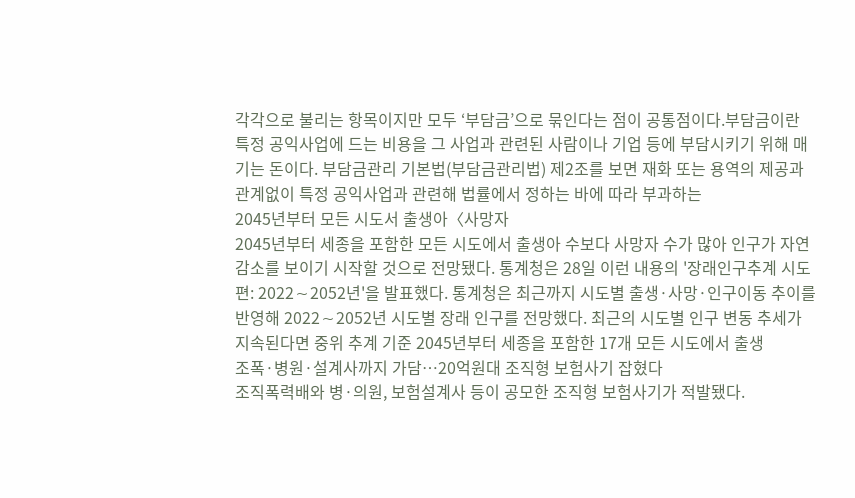각각으로 불리는 항목이지만 모두 ‘부담금’으로 묶인다는 점이 공통점이다.부담금이란 특정 공익사업에 드는 비용을 그 사업과 관련된 사람이나 기업 등에 부담시키기 위해 매기는 돈이다. 부담금관리 기본법(부담금관리법) 제2조를 보면 재화 또는 용역의 제공과 관계없이 특정 공익사업과 관련해 법률에서 정하는 바에 따라 부과하는
2045년부터 모든 시도서 출생아〈사망자
2045년부터 세종을 포함한 모든 시도에서 출생아 수보다 사망자 수가 많아 인구가 자연감소를 보이기 시작할 것으로 전망됐다. 통계청은 28일 이런 내용의 '장래인구추계 시도편: 2022∼2052년'을 발표했다. 통계청은 최근까지 시도별 출생·사망·인구이동 추이를 반영해 2022∼2052년 시도별 장래 인구를 전망했다. 최근의 시도별 인구 변동 추세가 지속된다면 중위 추계 기준 2045년부터 세종을 포함한 17개 모든 시도에서 출생
조폭·병원·설계사까지 가담…20억원대 조직형 보험사기 잡혔다
조직폭력배와 병·의원, 보험설계사 등이 공모한 조직형 보험사기가 적발됐다.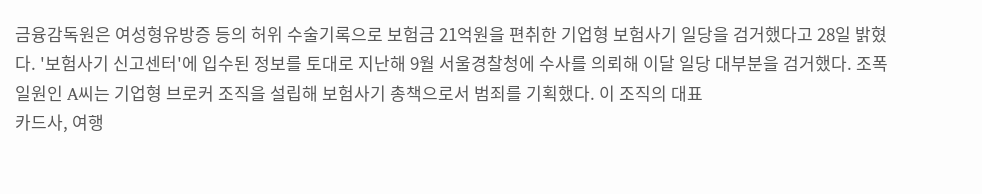금융감독원은 여성형유방증 등의 허위 수술기록으로 보험금 21억원을 편취한 기업형 보험사기 일당을 검거했다고 28일 밝혔다. '보험사기 신고센터'에 입수된 정보를 토대로 지난해 9월 서울경찰청에 수사를 의뢰해 이달 일당 대부분을 검거했다. 조폭 일원인 A씨는 기업형 브로커 조직을 설립해 보험사기 총책으로서 범죄를 기획했다. 이 조직의 대표
카드사, 여행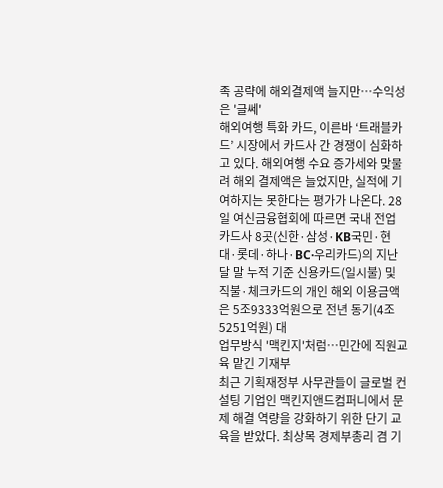족 공략에 해외결제액 늘지만…수익성은 '글쎄'
해외여행 특화 카드, 이른바 ‘트래블카드’ 시장에서 카드사 간 경쟁이 심화하고 있다. 해외여행 수요 증가세와 맞물려 해외 결제액은 늘었지만, 실적에 기여하지는 못한다는 평가가 나온다. 28일 여신금융협회에 따르면 국내 전업 카드사 8곳(신한·삼성·KB국민·현대·롯데·하나·BC·우리카드)의 지난달 말 누적 기준 신용카드(일시불) 및 직불·체크카드의 개인 해외 이용금액은 5조9333억원으로 전년 동기(4조5251억원) 대
업무방식 '맥킨지'처럼…민간에 직원교육 맡긴 기재부
최근 기획재정부 사무관들이 글로벌 컨설팅 기업인 맥킨지앤드컴퍼니에서 문제 해결 역량을 강화하기 위한 단기 교육을 받았다. 최상목 경제부총리 겸 기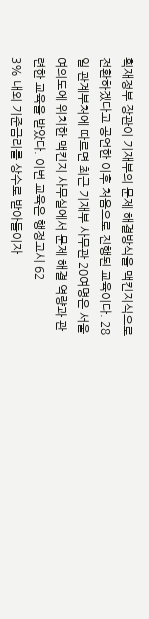획재정부 장관이 기재부의 문제 해결방식을 맥킨지식으로 전환하겠다고 공언한 이후 처음으로 진행된 교육이다. 28일 관계부처에 따르면 최근 기재부 사무관 20여명은 서울 여의도에 위치한 맥킨지 사무실에서 문제 해결 역량과 관련한 교육을 받았다. 이번 교육은 행정고시 62
3% 내외 기준금리를 상수로 받아들이자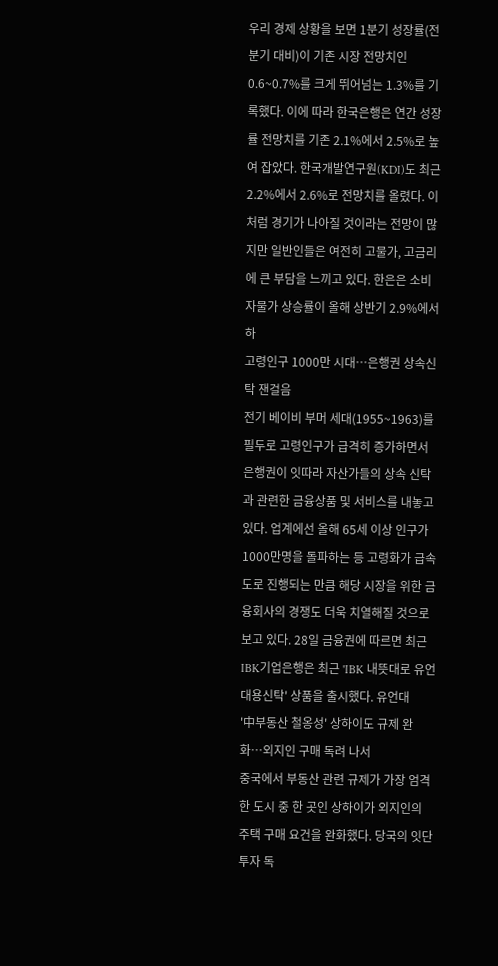우리 경제 상황을 보면 1분기 성장률(전 분기 대비)이 기존 시장 전망치인 0.6~0.7%를 크게 뛰어넘는 1.3%를 기록했다. 이에 따라 한국은행은 연간 성장률 전망치를 기존 2.1%에서 2.5%로 높여 잡았다. 한국개발연구원(KDI)도 최근 2.2%에서 2.6%로 전망치를 올렸다. 이처럼 경기가 나아질 것이라는 전망이 많지만 일반인들은 여전히 고물가, 고금리에 큰 부담을 느끼고 있다. 한은은 소비자물가 상승률이 올해 상반기 2.9%에서 하
고령인구 1000만 시대…은행권 상속신탁 잰걸음
전기 베이비 부머 세대(1955~1963)를 필두로 고령인구가 급격히 증가하면서 은행권이 잇따라 자산가들의 상속 신탁과 관련한 금융상품 및 서비스를 내놓고 있다. 업계에선 올해 65세 이상 인구가 1000만명을 돌파하는 등 고령화가 급속도로 진행되는 만큼 해당 시장을 위한 금융회사의 경쟁도 더욱 치열해질 것으로 보고 있다. 28일 금융권에 따르면 최근 IBK기업은행은 최근 'IBK 내뜻대로 유언대용신탁' 상품을 출시했다. 유언대
'中부동산 철옹성' 상하이도 규제 완화…외지인 구매 독려 나서
중국에서 부동산 관련 규제가 가장 엄격한 도시 중 한 곳인 상하이가 외지인의 주택 구매 요건을 완화했다. 당국의 잇단 투자 독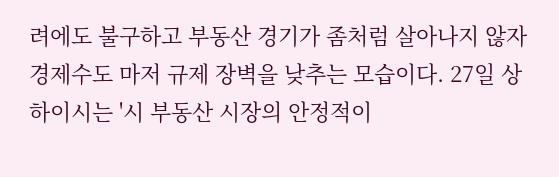려에도 불구하고 부동산 경기가 좀처럼 살아나지 않자 경제수도 마저 규제 장벽을 낮추는 모습이다. 27일 상하이시는 '시 부동산 시장의 안정적이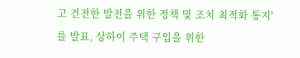고 건전한 발전을 위한 정책 및 조치 최적화 통지'를 발표, 상하이 주택 구입을 위한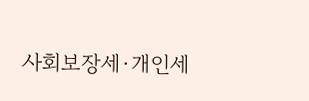사회보장세·개인세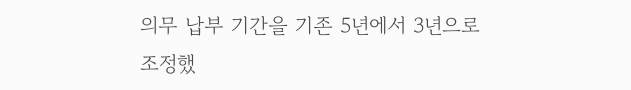의무 납부 기간을 기존 5년에서 3년으로 조정했